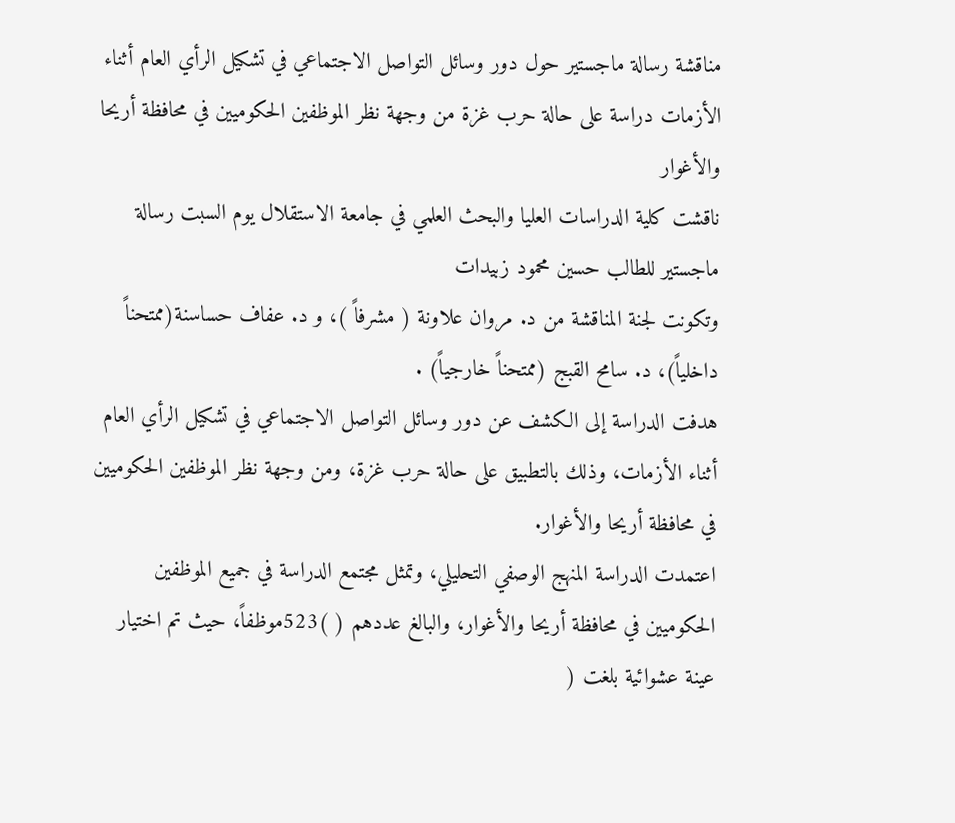مناقشة رسالة ماجستير حول دور وسائل التواصل الاجتماعي في تشكيل الرأي العام أثناء الأزمات دراسة على حالة حرب غزة من وجهة نظر الموظفين الحكوميين في محافظة أريحا والأغوار
ناقشت كلية الدراسات العليا والبحث العلمي في جامعة الاستقلال يوم السبت رسالة ماجستير للطالب حسين محمود زبيدات
وتكونت لجنة المناقشة من د. مروان علاونة ( مشرفاً )، و د. عفاف حساسنة(ممتحناً داخلياً)، د. سامح القبج (ممتحناً خارجياً) .
هدفت الدراسة إلى الكشف عن دور وسائل التواصل الاجتماعي في تشكيل الرأي العام أثناء الأزمات، وذلك بالتطبيق على حالة حرب غزة، ومن وجهة نظر الموظفين الحكوميين في محافظة أريحا والأغوار.
اعتمدت الدراسة المنهج الوصفي التحليلي، وتمثل مجتمع الدراسة في جميع الموظفين الحكوميين في محافظة أريحا والأغوار، والبالغ عددهم ( )523موظفاً، حيث تم اختيار عينة عشوائية بلغت (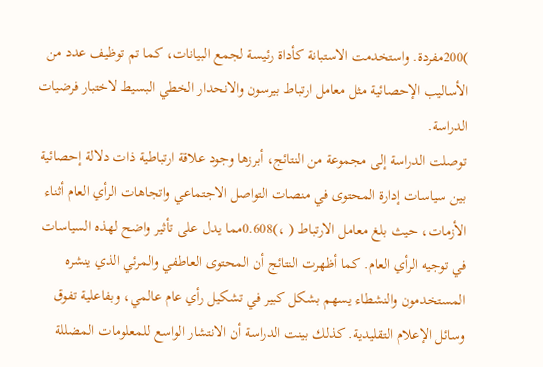)200مفردة. واستخدمت الاستبانة كأداة رئيسة لجمع البيانات، كما تم توظيف عدد من الأساليب الإحصائية مثل معامل ارتباط بيرسون والانحدار الخطي البسيط لاختبار فرضيات الدراسة.
توصلت الدراسة إلى مجموعة من النتائج، أبرزها وجود علاقة ارتباطية ذات دلالة إحصائية بين سياسات إدارة المحتوى في منصات التواصل الاجتماعي واتجاهات الرأي العام أثناء الأزمات، حيث بلغ معامل الارتباط ( ،)0.608مما يدل على تأثير واضح لهذه السياسات في توجيه الرأي العام. كما أظهرت النتائج أن المحتوى العاطفي والمرئي الذي ينشره المستخدمون والنشطاء يسهم بشكل كبير في تشكيل رأي عام عالمي، وبفاعلية تفوق وسائل الإعلام التقليدية. كذلك بينت الدراسة أن الانتشار الواسع للمعلومات المضللة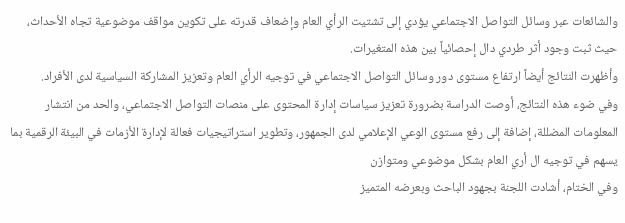والشائعات عبر وسائل التواصل الاجتماعي يؤدي إلى تشتيت الرأي العام وإضعاف قدرته على تكوين مواقف موضوعية تجاه الأحداث، حيث ثبت وجود أثر طردي دال إحصائياً بين هذه المتغيرات.
وأظهرت النتائج أيضاً ارتفاع مستوى دور وسائل التواصل الاجتماعي في توجيه الرأي العام وتعزيز المشاركة السياسية لدى الأفراد.
وفي ضوء هذه النتائج، أوصت الدراسة بضرورة تعزيز سياسات إدارة المحتوى على منصات التواصل الاجتماعي، والحد من انتشار المعلومات المضللة، إضافة إلى رفع مستوى الوعي الإعلامي لدى الجمهور، وتطوير استراتيجيات فعالة لإدارة الأزمات في البيئة الرقمية بما يسهم في توجيه ال أري العام بشكل موضوعي ومتوازن
وفي الختام، أشادت اللجنة بجهود الباحث وبعرضه المتميز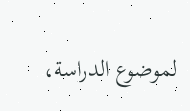لموضوع الدراسة،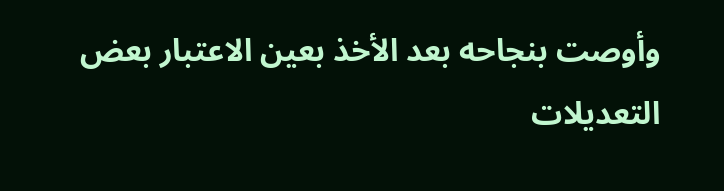وأوصت بنجاحه بعد الأخذ بعين الاعتبار بعض التعديلات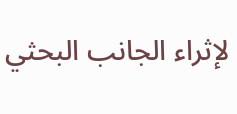لإثراء الجانب البحثي